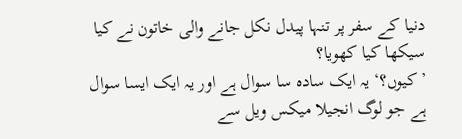دنیا کے سفر پر تنہا پیدل نکل جانے والی خاتون نے کیا سیکھا کیا کھویا؟
’کیوں؟‘ یہ ایک سادہ سا سوال ہے اور یہ ایک ایسا سوال ہے جو لوگ انجیلا میکس ویل سے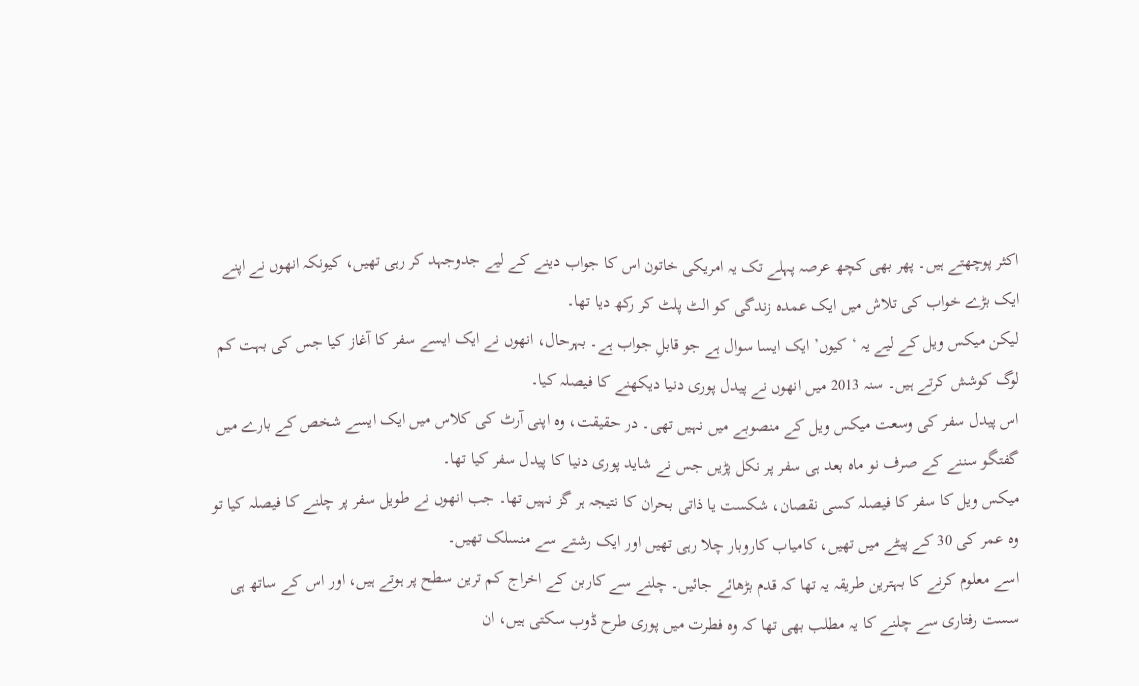اکثر پوچھتے ہیں۔ پھر بھی کچھ عرصہ پہلے تک یہ امریکی خاتون اس کا جواب دینے کے لیے جدوجہد کر رہی تھیں، کیونکہ انھوں نے اپنے ایک بڑے خواب کی تلاش میں ایک عمدہ زندگی کو الٹ پلٹ کر رکھ دیا تھا۔
لیکن میکس ویل کے لیے یہ ‘کیوں’ ایک ایسا سوال ہے جو قابلِ جواب ہے۔ بہرحال، انھوں نے ایک ایسے سفر کا آغاز کیا جس کی بہت کم لوگ کوشش کرتے ہیں۔ سنہ 2013 میں انھوں نے پیدل پوری دنیا دیکھنے کا فیصلہ کیا۔
اس پیدل سفر کی وسعت میکس ویل کے منصوبے میں نہیں تھی۔ در حقیقت، وہ اپنی آرٹ کی کلاس میں ایک ایسے شخص کے بارے میں گفتگو سننے کے صرف نو ماہ بعد ہی سفر پر نکل پڑیں جس نے شاید پوری دنیا کا پیدل سفر کیا تھا۔
میکس ویل کا سفر کا فیصلہ کسی نقصان، شکست یا ذاتی بحران کا نتیجہ ہر گز نہیں تھا۔ جب انھوں نے طویل سفر پر چلنے کا فیصلہ کیا تو وہ عمر کی 30 کے پیٹے میں تھیں، کامیاب کاروبار چلا رہی تھیں اور ایک رشتے سے منسلک تھیں۔
اسے معلوم کرنے کا بہترین طریقہ یہ تھا کہ قدم بڑھائے جائیں۔ چلنے سے کاربن کے اخراج کم ترین سطح پر ہوتے ہیں، اور اس کے ساتھ ہی سست رفتاری سے چلنے کا یہ مطلب بھی تھا کہ وہ فطرت میں پوری طرح ڈوب سکتی ہیں، ان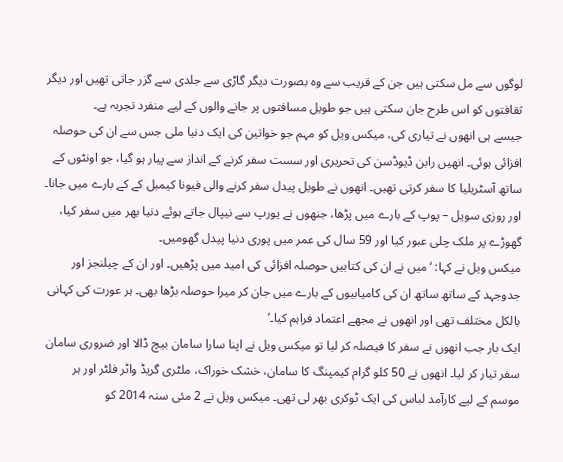لوگوں سے مل سکتی ہیں جن کے قریب سے وہ بصورت دیگر گاڑی سے جلدی سے گزر جاتی تھیں اور دیگر ثقافتوں کو اس طرح جان سکتی ہیں جو طویل مسافتوں پر جانے والوں کے لیے منفرد تجربہ ہے۔
جیسے ہی انھوں نے تیاری کی، میکس ویل کو مہم جو خواتین کی ایک دنیا ملی جس سے ان کی حوصلہ افزائی ہوئی۔ انھیں رابن ڈیوڈسن کی تحریری اور سست سفر کرنے کے انداز سے پیار ہو گیا، جو اونٹوں کے ساتھ آسٹریلیا کا سفر کرتی تھیں۔ انھوں نے طویل پیدل سفر کرنے والی فیونا کیمبل کے کے بارے میں جانا۔ اور روزی سویل – پوپ کے بارے میں پڑھا، جنھوں نے یورپ سے نیپال جاتے ہوئے دنیا بھر میں سفر کیا، گھوڑے پر ملک چلی عبور کیا اور 59 سال کی عمر میں پوری دنیا پیدل گھومیں۔
میکس ویل نے کہا: ‘میں نے ان کی کتابیں حوصلہ افزائی کی امید میں پڑھیں۔ اور ان کے چیلنجز اور جدوجہد کے ساتھ ساتھ ان کی کامیابیوں کے بارے میں جان کر میرا حوصلہ بڑھا بھی۔ ہر عورت کی کہانی بالکل مختلف تھی اور انھوں نے مجھے اعتماد فراہم کیا۔’
ایک بار جب انھوں نے سفر کا فیصلہ کر لیا تو میکس ویل نے اپنا سارا سامان بیچ ڈالا اور ضروری سامان سفر تیار کر لیا۔ انھوں نے 50 کلو گرام کیمپنگ کا سامان، خشک خوراک، ملٹری گریڈ واٹر فلٹر اور ہر موسم کے لیے کارآمد لباس کی ایک ٹوکری بھر لی تھی۔ میکس ویل نے 2 مئی سنہ 2014 کو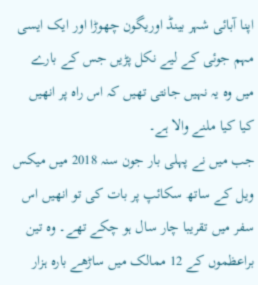اپنا آبائی شہر بینڈ اوریگون چھوڑا اور ایک ایسی مہم جوئی کے لیے نکل پڑیں جس کے بارے میں وہ یہ نہیں جانتی تھیں کہ اس راہ پر انھیں کیا کیا ملنے والا ہے۔
جب میں نے پہلی بار جون سنہ 2018 میں میکس ویل کے ساتھ سکائپ پر بات کی تو انھیں اس سفر میں تقریبا چار سال ہو چکے تھے۔ وہ تین براعظموں کے 12 ممالک میں ساڑھے بارہ ہزار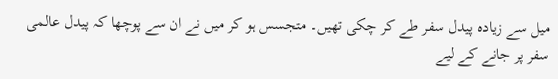میل سے زیادہ پیدل سفر طے کر چکی تھیں۔ متجسس ہو کر میں نے ان سے پوچھا کہ پیدل عالمی سفر پر جانے کے لیے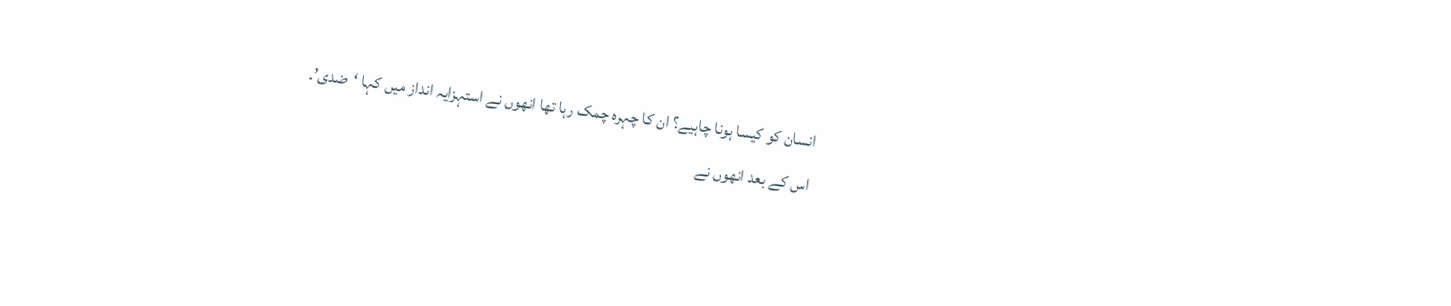انسان کو کیسا ہونا چاہیے؟ ان کا چہرہ چمک رہا تھا انھوں نے استہزایہ انداز میں کہا ‘ضدی’۔
اس کے بعد انھوں نے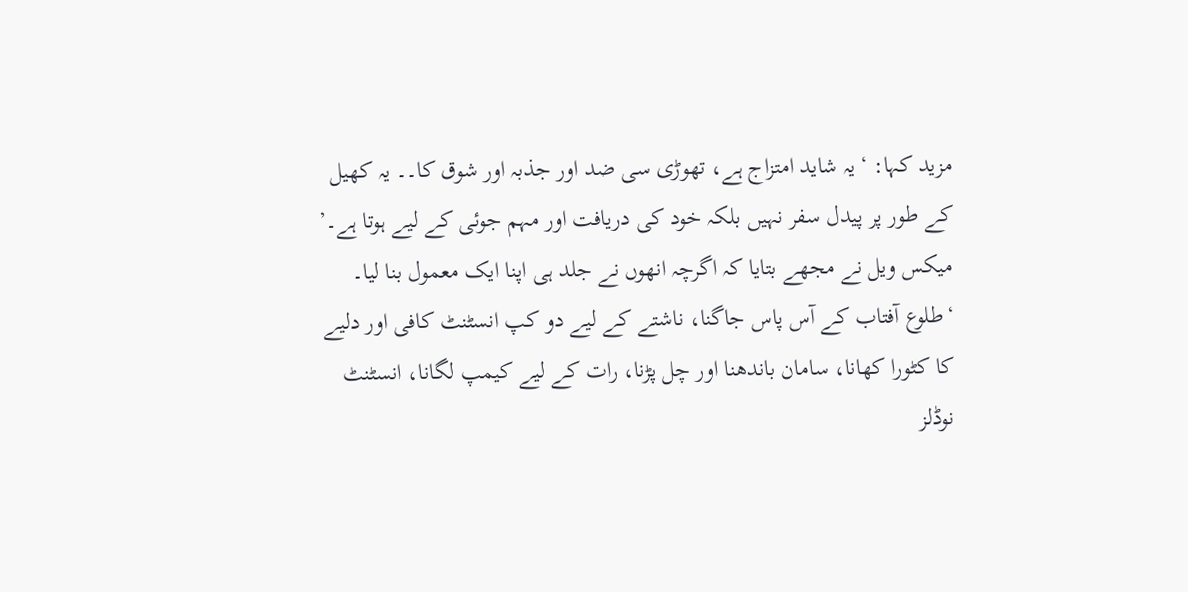مزید کہا: ‘یہ شاید امتزاج ہے، تھوڑی سی ضد اور جذبہ اور شوق کا۔۔ یہ کھیل کے طور پر پیدل سفر نہیں بلکہ خود کی دریافت اور مہم جوئی کے لیے ہوتا ہے۔’
میکس ویل نے مجھے بتایا کہ اگرچہ انھوں نے جلد ہی اپنا ایک معمول بنا لیا۔ ‘طلوع آفتاب کے آس پاس جاگنا، ناشتے کے لیے دو کپ انسٹنٹ کافی اور دلیے کا کٹورا کھانا، سامان باندھنا اور چل پڑنا، رات کے لیے کیمپ لگانا، انسٹنٹ نوڈلز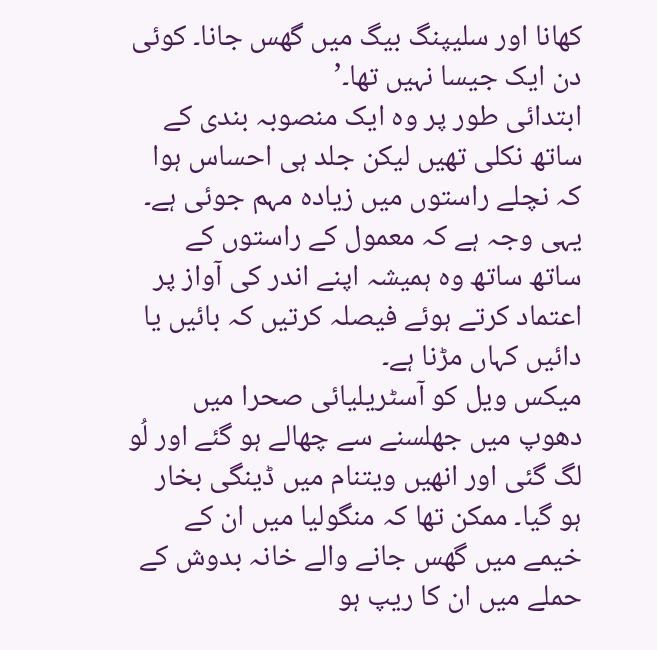کھانا اور سلیپنگ بیگ میں گھس جانا۔ کوئی دن ایک جیسا نہیں تھا۔’
ابتدائی طور پر وہ ایک منصوبہ بندی کے ساتھ نکلی تھیں لیکن جلد ہی احساس ہوا کہ نچلے راستوں میں زیادہ مہم جوئی ہے۔ یہی وجہ ہے کہ معمول کے راستوں کے ساتھ ساتھ وہ ہمیشہ اپنے اندر کی آواز پر اعتماد کرتے ہوئے فیصلہ کرتیں کہ بائیں یا دائیں کہاں مڑنا ہے۔
میکس ویل کو آسٹریلیائی صحرا میں دھوپ میں جھلسنے سے چھالے ہو گئے اور لُو لگ گئی اور انھیں ویتنام میں ڈینگی بخار ہو گیا۔ ممکن تھا کہ منگولیا میں ان کے خیمے میں گھس جانے والے خانہ بدوش کے حملے میں ان کا ریپ ہو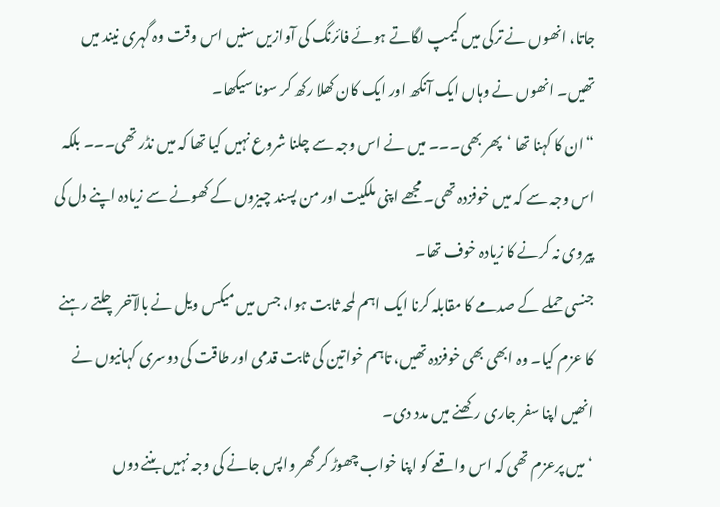جاتا، انھوں نے ترکی میں کیمپ لگاتے ہوئے فائرنگ کی آوازیں سنیں اس وقت وہ گہری نیند میں تھیں۔ انھوں نے وہاں ایک آنکھ اور ایک کان کھلا رکھ کر سونا سیکھا۔
“ان کا کہنا تھا ‘پھر بھی۔۔۔ میں نے اس وجہ سے چلنا شروع نہیں کیا تھا کہ میں نڈر تھی۔۔۔ بلکہ اس وجہ سے کہ میں خوفزدہ تھی۔ مجھے اپنی ملکیت اور من پسند چیزوں کے کھونے سے زیادہ اپنے دل کی پیروی نہ کرنے کا زیادہ خوف تھا۔
جنسی حملے کے صدمے کا مقابلہ کرنا ایک اہم لمحہ ثابت ہوا، جس میں میکس ویل نے بالآخر چلتے رہنے کا عزم کیا۔ وہ ابھی بھی خوفزدہ تھیں، تاہم خواتین کی ثابت قدمی اور طاقت کی دوسری کہانیوں نے انھیں اپنا سفر جاری رکھنے میں مدد دی۔
‘میں پرعزم تھی کہ اس واقعے کو اپنا خواب چھوڑ کر گھر واپس جانے کی وجہ نہیں بننے دوں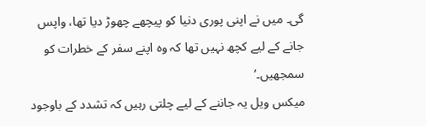گی۔ میں نے اپنی پوری دنیا کو پیچھے چھوڑ دیا تھا، واپس جانے کے لیے کچھ نہیں تھا کہ وہ اپنے سفر کے خطرات کو سمجھیں۔’
میکس ویل یہ جاننے کے لیے چلتی رہیں کہ تشدد کے باوجود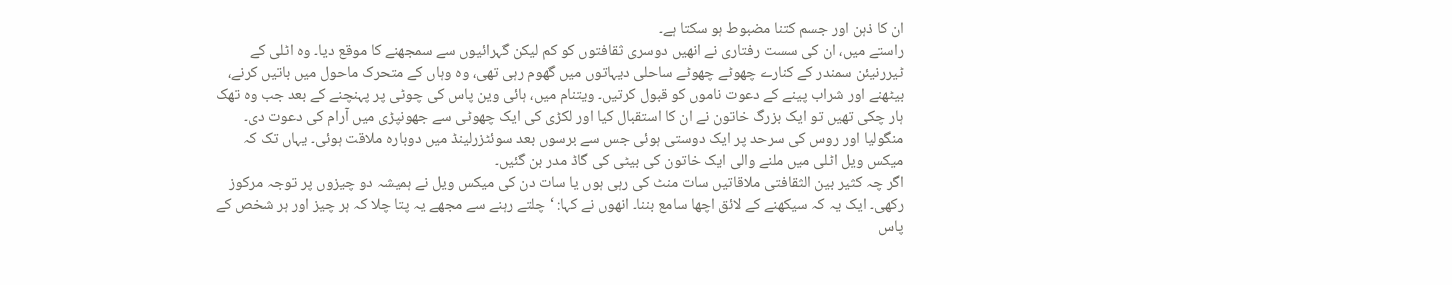ان کا ذہن اور جسم کتنا مضبوط ہو سکتا ہے۔
راستے میں، ان کی سست رفتاری نے انھیں دوسری ثقافتوں کو کم لیکن گہرائیوں سے سمجھنے کا موقع دیا۔ وہ اٹلی کے ٹیررنیئن سمندر کے کنارے چھوٹے چھوٹے ساحلی دیہاتوں میں گھوم رہی تھی، وہ وہاں کے متحرک ماحول میں باتیں کرنے، بیٹھنے اور شراب پینے کے دعوت ناموں کو قبول کرتیں۔ ویتنام میں، ہائی وین پاس کی چوٹی پر پہنچنے کے بعد جب وہ تھک ہار چکی تھیں تو ایک بزرگ خاتون نے ان کا استقبال کیا اور لکڑی کی ایک چھوٹی سے جھونپڑی میں آرام کی دعوت دی۔ منگولیا اور روس کی سرحد پر ایک دوستی ہوئی جس سے برسوں بعد سوئٹزرلینڈ میں دوبارہ ملاقت ہوئی۔ یہاں تک کہ میکس ویل اٹلی میں ملنے والی ایک خاتون کی بیٹی کی گاڈ مدر بن گئیں۔
اگر چہ کثیر بین الثقافتی ملاقاتیں سات منٹ کی رہی ہوں یا سات دن کی میکس ویل نے ہمیشہ دو چیزوں پر توجہ مرکوز رکھی۔ ایک یہ کہ سیکھنے کے لائق اچھا سامع بننا۔ انھوں نے کہا: ‘چلتے رہنے سے مجھے یہ پتا چلا کہ ہر چیز اور ہر شخص کے پاس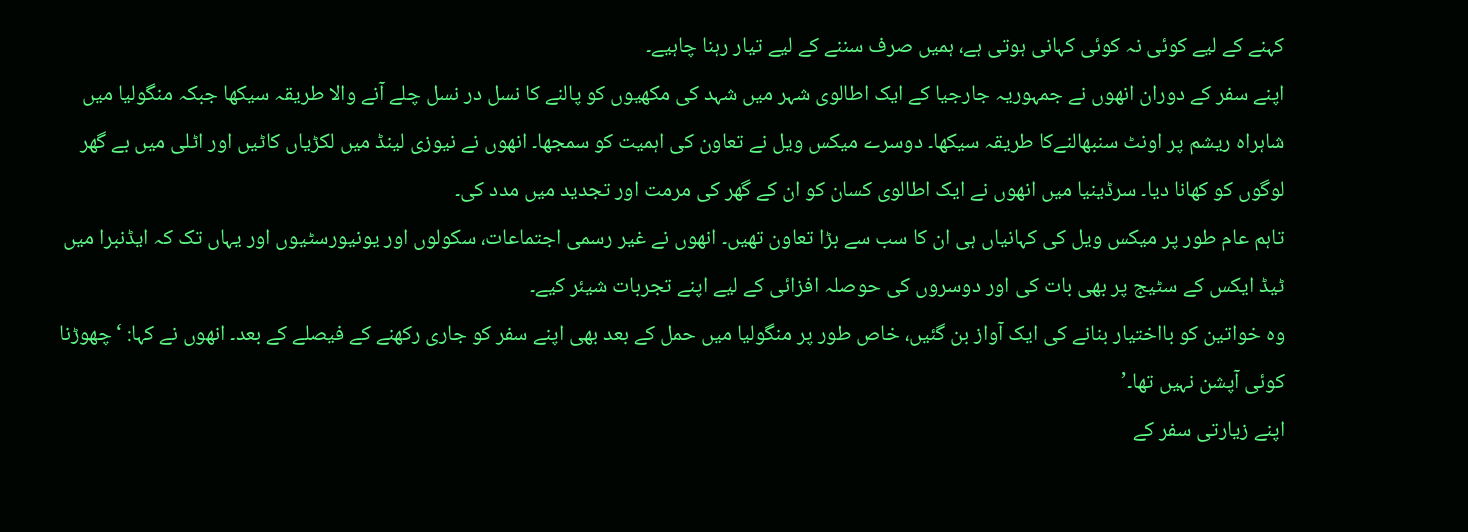کہنے کے لیے کوئی نہ کوئی کہانی ہوتی ہے، ہمیں صرف سننے کے لیے تیار رہنا چاہیے۔
اپنے سفر کے دوران انھوں نے جمہوریہ جارجیا کے ایک اطالوی شہر میں شہد کی مکھیوں کو پالنے کا نسل در نسل چلے آنے والا طریقہ سیکھا جبکہ منگولیا میں شاہراہ ریشم پر اونٹ سنبھالنےکا طریقہ سیکھا۔ دوسرے میکس ویل نے تعاون کی اہمیت کو سمجھا۔ انھوں نے نیوزی لینڈ میں لکڑیاں کاٹیں اور اٹلی میں بے گھر لوگوں کو کھانا دیا۔ سرڈینیا میں انھوں نے ایک اطالوی کسان کو ان کے گھر کی مرمت اور تجدید میں مدد کی۔
تاہم عام طور پر میکس ویل کی کہانیاں ہی ان کا سب سے بڑا تعاون تھیں۔ انھوں نے غیر رسمی اجتماعات، سکولوں اور یونیورسٹیوں اور یہاں تک کہ ایڈنبرا میں ٹیڈ ایکس کے سٹیج پر بھی بات کی اور دوسروں کی حوصلہ افزائی کے لیے اپنے تجربات شیئر کیے۔
وہ خواتین کو بااختیار بنانے کی ایک آواز بن گئیں، خاص طور پر منگولیا میں حمل کے بعد بھی اپنے سفر کو جاری رکھنے کے فیصلے کے بعد۔ انھوں نے کہا: ‘چھوڑنا کوئی آپشن نہیں تھا۔’
اپنے زیارتی سفر کے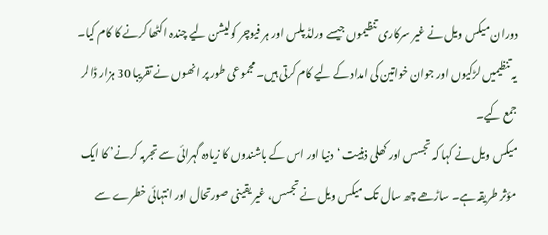دوران میکس ویل نے غیر سرکاری تنظیموں جیسے ورلڈ پلس اور ہر فیوچر کولیشن لیے چندہ اکٹھا کرنے کا کام کیا۔ یہ تنظیمیں لڑکیوں اور جوان خواتین کی امداد کے لیے کام کرتی ہیں۔ مجموعی طور پر انھوں نے تقریبا 30 ہزار ڈالر جمع کیے۔
میکس ویل نے کہا کہ تجسس اور کھلی ذہنیت ‘دنیا اور اس کے باشندوں کا زیادہ گہرائی سے تجربہ کرنے’ کا ایک مؤثر طریقہ ہے۔ ساڑھے چھ سال تک میکس ویل نے تجسس، غیر یقینی صورتحال اور انتہائی خطرے سے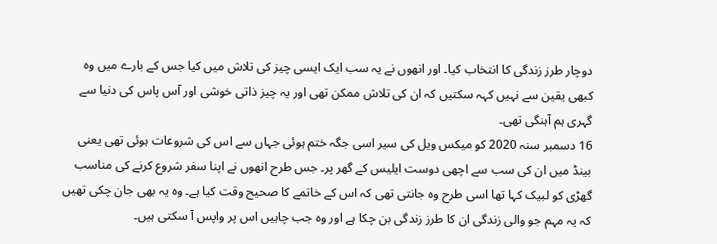دوچار طرز زندگی کا انتخاب کیا۔ اور انھوں نے یہ سب ایک ایسی چیز کی تلاش میں کیا جس کے بارے میں وہ کبھی یقین سے نہیں کہہ سکتیں کہ ان کی تلاش ممکن تھی اور یہ چیز ذاتی خوشی اور آس پاس کی دنیا سے گہری ہم آہنگی تھی۔
16 دسمبر سنہ 2020 کو میکس ویل کی سیر اسی جگہ ختم ہوئی جہاں سے اس کی شروعات ہوئی تھی یعنی بینڈ میں ان کی سب سے اچھی دوست ایلیس کے گھر پر۔ جس طرح انھوں نے اپنا سفر شروع کرنے کی مناسب گھڑی کو لبیک کہا تھا اسی طرح وہ جانتی تھی کہ اس کے خاتمے کا صحیح وقت کیا ہے۔ وہ یہ بھی جان چکی تھیں کہ یہ مہم جو والی زندگی ان کا طرز زندگی بن چکا ہے اور وہ جب چاہیں اس پر واپس آ سکتی ہیں۔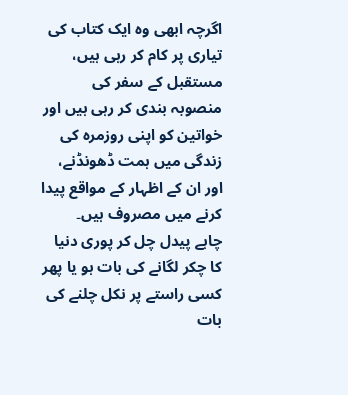اگرچہ ابھی وہ ایک کتاب کی تیاری پر کام کر رہی ہیں، مستقبل کے سفر کی منصوبہ بندی کر رہی ہیں اور خواتین کو اپنی روزمرہ کی زندگی میں ہمت ڈھونڈنے، اور ان کے اظہار کے مواقع پیدا کرنے میں مصروف ہیں۔
چاہے پیدل چل کر پوری دنیا کا چکر لگانے کی بات ہو یا پھر کسی راستے پر نکل چلنے کی بات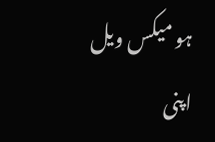ہو میکس ویل اپنی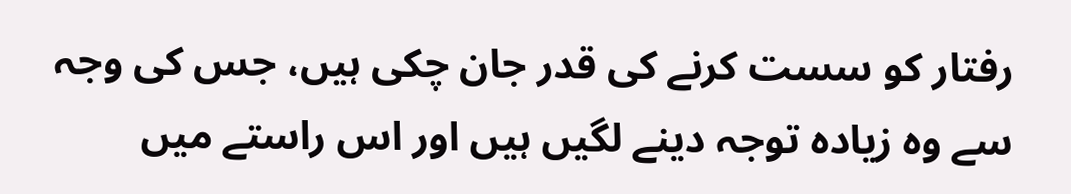رفتار کو سست کرنے کی قدر جان چکی ہیں، جس کی وجہ سے وہ زیادہ توجہ دینے لگیں ہیں اور اس راستے میں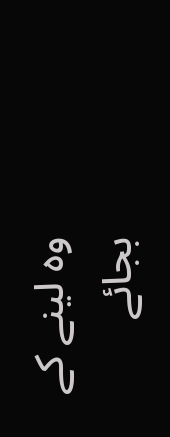وہ لینے کے بجائے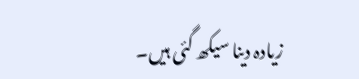زیادہ دینا سیکھ گئی ہیں۔